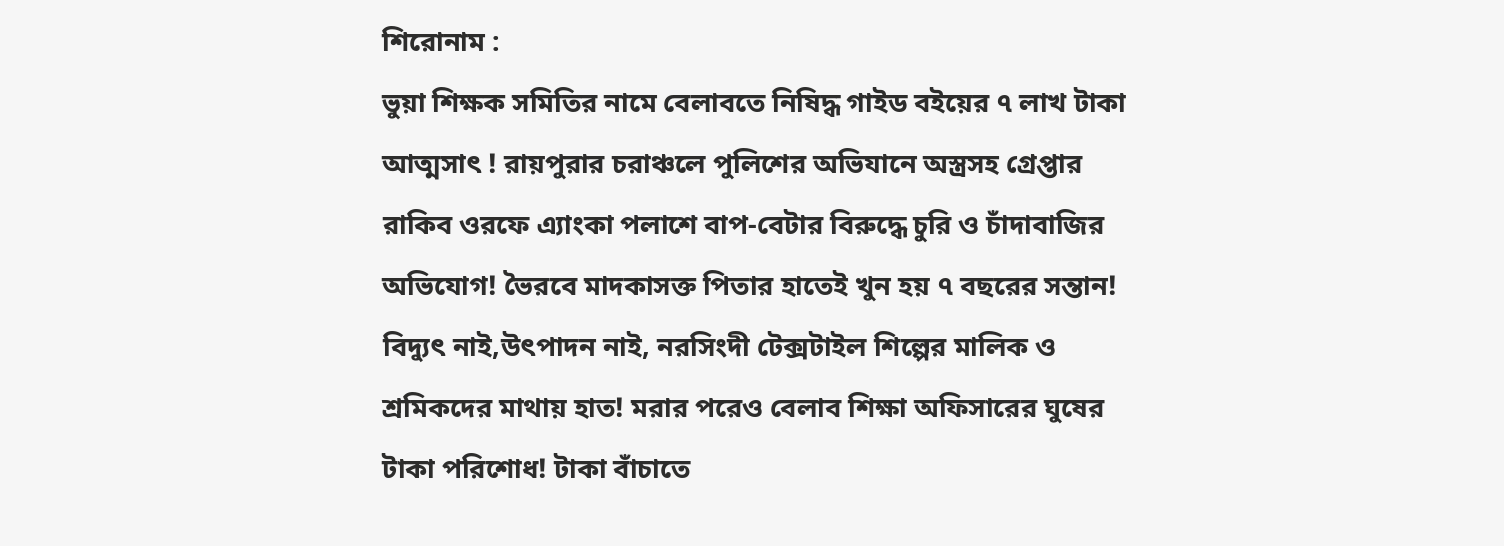শিরোনাম :
ভুয়া শিক্ষক সমিতির নামে বেলাবতে নিষিদ্ধ গাইড বইয়ের ৭ লাখ টাকা আত্মসাৎ ! রায়পুরার চরাঞ্চলে পুলিশের অভিযানে অস্ত্রসহ গ্রেপ্তার রাকিব ওরফে এ্যাংকা পলাশে বাপ-বেটার বিরুদ্ধে চুরি ও চাঁদাবাজির অভিযোগ! ভৈরবে মাদকাসক্ত পিতার হাতেই খুন হয় ৭ বছরের সন্তান! বিদ্যুৎ নাই,উৎপাদন নাই, নরসিংদী টেক্সটাইল শিল্পের মালিক ও শ্রমিকদের মাথায় হাত! মরার পরেও বেলাব শিক্ষা অফিসারের ঘুষের টাকা পরিশোধ! টাকা বাঁচাতে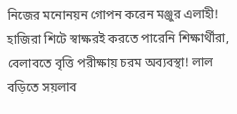নিজের মনোনয়ন গোপন করেন মঞ্জুর এলাহী! হাজিরা শিটে স্বাক্ষরই করতে পারেনি শিক্ষার্থীরা, বেলাবতে বৃত্তি পরীক্ষায় চরম অব্যবস্থা! লাল বড়িতে সয়লাব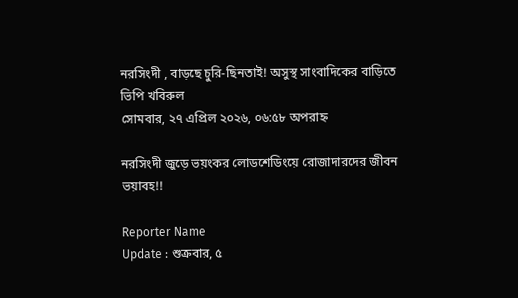নরসিংদী , বাড়ছে চুরি-ছিনতাই! অসুস্থ সাংবাদিকের বাড়িতে ভিপি খবিরুল
সোমবার, ২৭ এপ্রিল ২০২৬, ০৬:৫৮ অপরাহ্ন

নরসিংদী জুড়ে ভয়ংকর লোডশেডিংয়ে রোজাদারদের জীবন ভয়াবহ!!

Reporter Name
Update : শুক্রবার, ৫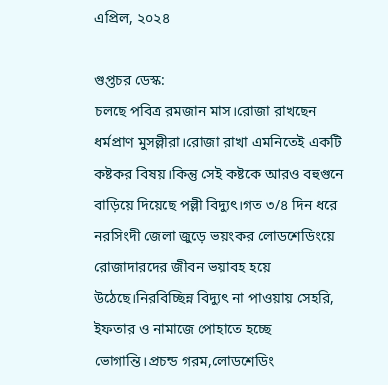এপ্রিল, ২০২৪

গুপ্তচর ডেস্ক:
চলছে পবিত্র রমজান মাস।রোজা রাখছেন ধর্মপ্রাণ মুসল্লীরা।রোজা রাখা এমনিতেই একটি কষ্টকর বিষয়।কিন্তু সেই কষ্টকে আরও বহুগুনে বাড়িয়ে দিয়েছে পল্লী বিদ্যুৎ।গত ৩/৪ দিন ধরে নরসিংদী জেলা জুড়ে ভয়ংকর লোডশেডিংয়ে রোজাদারদের জীবন ভয়াবহ হয়ে উঠেছে।নিরবিচ্ছিন্ন বিদ্যুৎ না পাওয়ায় সেহরি, ইফতার ও নামাজে পোহাতে হচ্ছে ভোগান্তি।প্রচন্ড গরম,লোডশেডিং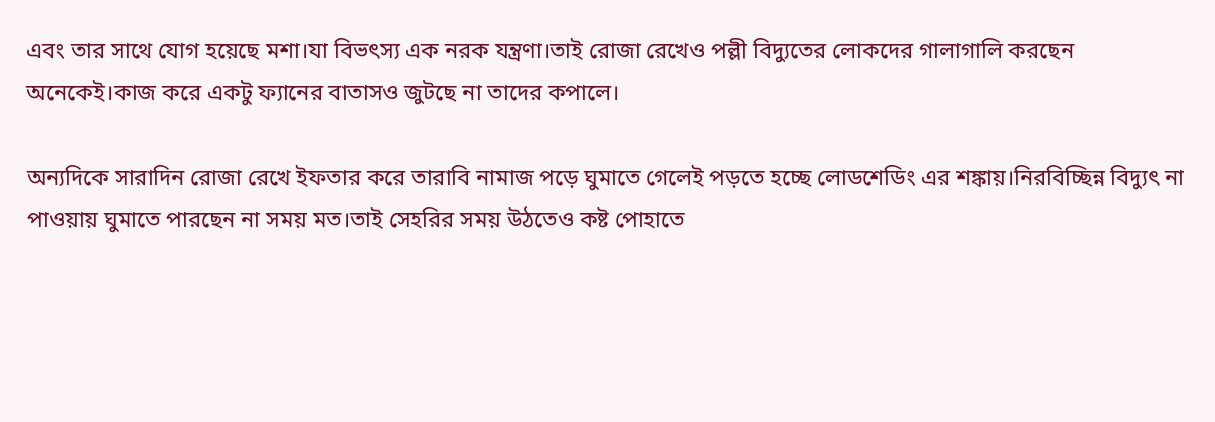এবং তার সাথে যোগ হয়েছে মশা।যা বিভৎস্য এক নরক যন্ত্রণা।তাই রোজা রেখেও পল্লী বিদ্যুতের লোকদের গালাগালি করছেন অনেকেই।কাজ করে একটু ফ্যানের বাতাসও জুটছে না তাদের কপালে।

অন্যদিকে সারাদিন রোজা রেখে ইফতার করে তারাবি নামাজ পড়ে ঘুমাতে গেলেই পড়তে হচ্ছে লোডশেডিং এর শঙ্কায়।নিরবিচ্ছিন্ন বিদ্যুৎ না পাওয়ায় ঘুমাতে পারছেন না সময় মত।তাই সেহরির সময় উঠতেও কষ্ট পোহাতে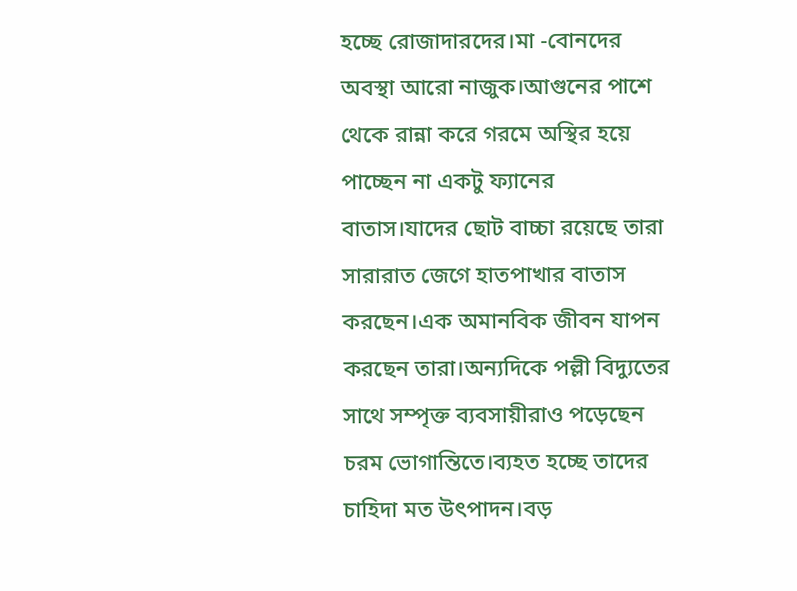হচ্ছে রোজাদারদের।মা -বোনদের অবস্থা আরো নাজুক।আগুনের পাশে থেকে রান্না করে গরমে অস্থির হয়ে পাচ্ছেন না একটু ফ্যানের বাতাস।যাদের ছোট বাচ্চা রয়েছে তারা সারারাত জেগে হাতপাখার বাতাস করছেন।এক অমানবিক জীবন যাপন করছেন তারা।অন্যদিকে পল্লী বিদ্যুতের সাথে সম্পৃক্ত ব্যবসায়ীরাও পড়েছেন চরম ভোগান্তিতে।ব্যহত হচ্ছে তাদের চাহিদা মত উৎপাদন।বড়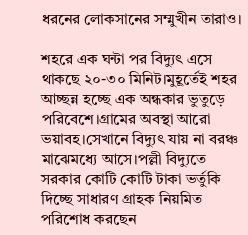ধরনের লোকসানের সম্মুখীন তারাও।

শহরে এক ঘন্টা পর বিদ্যুৎ এসে থাকছে ২০-৩০ মিনিট।মুহূর্তেই শহর আচ্ছন্ন হচ্ছে এক অন্ধকার ভুতুড়ে পরিবেশে।গ্রামের অবস্থা আরো ভয়াবহ।সেখানে বিদ্যুৎ যায় না বরঞ্চ মাঝেমধ্যে আসে।পল্লী বিদ্যুতে সরকার কোটি কোটি টাকা ভর্তুকি দিচ্ছে সাধারণ গ্রাহক নিয়মিত পরিশোধ করছেন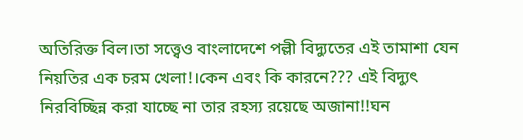অতিরিক্ত বিল।তা সত্ত্বেও বাংলাদেশে পল্লী বিদ্যুতের এই তামাশা যেন নিয়তির এক চরম খেলা!।কেন এবং কি কারনে??? এই বিদ্যুৎ নিরবিচ্ছিন্ন করা যাচ্ছে না তার রহস্য রয়েছে অজানা!!ঘন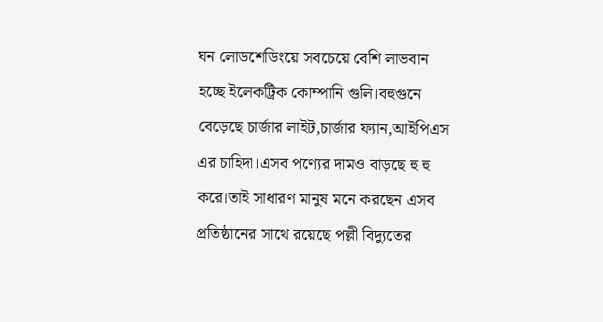ঘন লোডশেডিংয়ে সবচেয়ে বেশি লাভবান হচ্ছে ইলেকট্রিক কোম্পানি গুলি।বহুগুনে বেড়েছে চার্জার লাইট,চার্জার ফ্যান,আইপিএস এর চাহিদা।এসব পণ্যের দামও বাড়ছে হু হু করে।তাই সাধারণ মানুষ মনে করছেন এসব প্রতিষ্ঠানের সাথে রয়েছে পল্লী বিদ্যুতের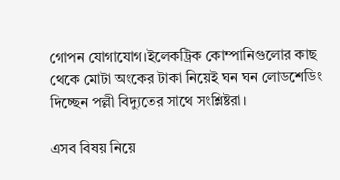গোপন যোগাযোগ।ইলেকট্রিক কোম্পানিগুলোর কাছ থেকে মোটা অংকের টাকা নিয়েই ঘন ঘন লোডশেডিং দিচ্ছেন পল্লী বিদ্যুতের সাথে সংশ্লিষ্টরা।

এসব বিষয় নিয়ে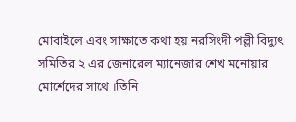মোবাইলে এবং সাক্ষাতে কথা হয় নরসিংদী পল্লী বিদ্যুৎ সমিতির ২ এর জেনারেল ম্যানেজার শেখ মনোয়ার মোর্শেদের সাথে ।তিনি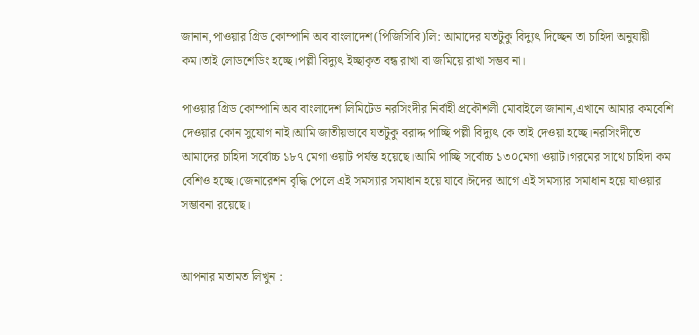জানান,পাওয়ার গ্রিড কোম্পানি অব বাংলাদেশ(পিজিসিবি)লি: আমাদের যতটুকু বিদ্যুৎ দিচ্ছেন তা চাহিদা অনুযায়ী কম।তাই লোডশেডিং হচ্ছে।পল্লী বিদ্যুৎ ইচ্ছাকৃত বন্ধ রাখা বা জমিয়ে রাখা সম্ভব না।

পাওয়ার গ্রিড কোম্পানি অব বাংলাদেশ লিমিটেড নরসিংদীর নির্বাহী প্রকৌশলী মোবাইলে জানান,এখানে আমার কমবেশি দেওয়ার কোন সুযোগ নাই।আমি জাতীয়ভাবে যতটুকু বরাদ্দ পাচ্ছি পল্লী বিদ্যুৎ কে তাই দেওয়া হচ্ছে।নরসিংদীতে আমাদের চাহিদা সর্বোচ্চ ১৮৭ মেগা ওয়াট পর্যন্ত হয়েছে।আমি পাচ্ছি সর্বোচ্চ ১৩০মেগা ওয়াট।গরমের সাথে চাহিদা কম বেশিও হচ্ছে।জেনারেশন বৃদ্ধি পেলে এই সমস্যার সমাধান হয়ে যাবে।ঈদের আগে এই সমস্যার সমাধান হয়ে যাওয়ার সম্ভাবনা রয়েছে।


আপনার মতামত লিখুন :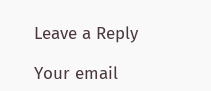Leave a Reply

Your email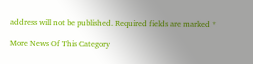address will not be published. Required fields are marked *

More News Of This Category